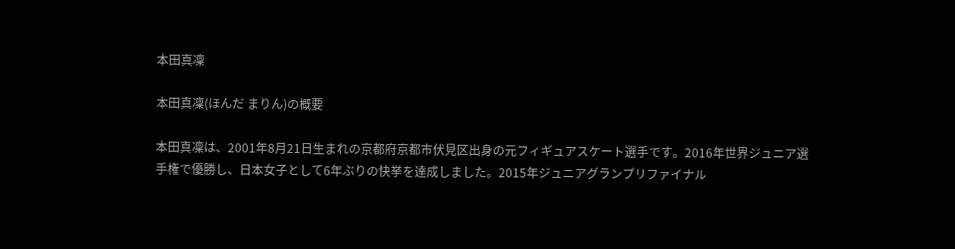本田真凜

本田真凜(ほんだ まりん)の概要

本田真凜は、2001年8月21日生まれの京都府京都市伏見区出身の元フィギュアスケート選手です。2016年世界ジュニア選手権で優勝し、日本女子として6年ぶりの快挙を達成しました。2015年ジュニアグランプリファイナル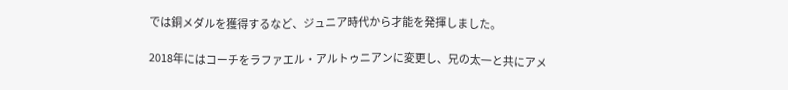では銅メダルを獲得するなど、ジュニア時代から才能を発揮しました。

2018年にはコーチをラファエル・アルトゥニアンに変更し、兄の太一と共にアメ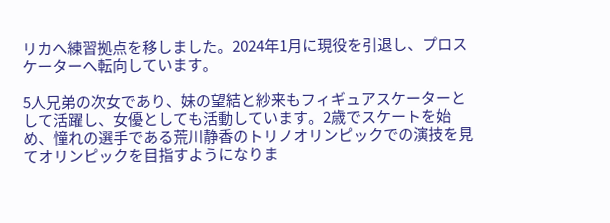リカへ練習拠点を移しました。2024年1月に現役を引退し、プロスケーターへ転向しています。

5人兄弟の次女であり、妹の望結と紗来もフィギュアスケーターとして活躍し、女優としても活動しています。2歳でスケートを始め、憧れの選手である荒川静香のトリノオリンピックでの演技を見てオリンピックを目指すようになりま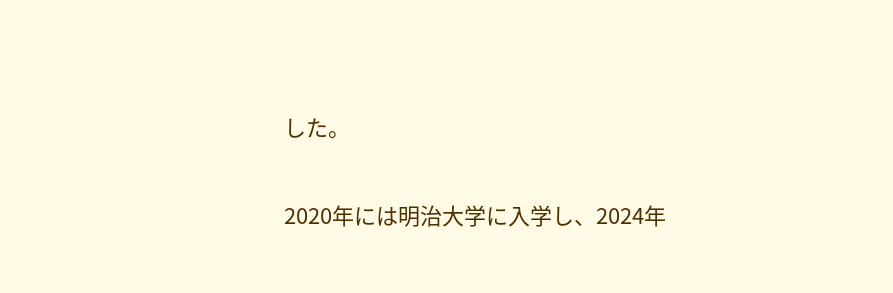した。

2020年には明治大学に入学し、2024年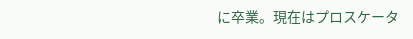に卒業。現在はプロスケータ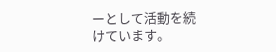ーとして活動を続けています。